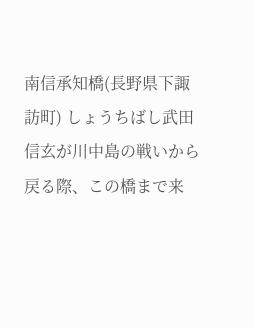南信承知橋(長野県下諏訪町) しょうちばし武田信玄が川中島の戦いから戻る際、この橋まで来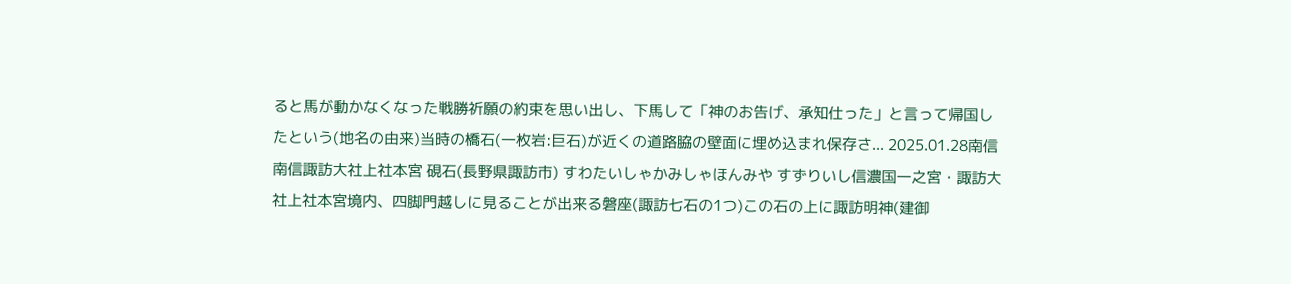ると馬が動かなくなった戦勝祈願の約束を思い出し、下馬して「神のお告げ、承知仕った」と言って帰国したという(地名の由来)当時の橋石(一枚岩:巨石)が近くの道路脇の壁面に埋め込まれ保存さ... 2025.01.28南信
南信諏訪大社上社本宮 硯石(長野県諏訪市) すわたいしゃかみしゃほんみや すずりいし信濃国一之宮・諏訪大社上社本宮境内、四脚門越しに見ることが出来る磐座(諏訪七石の1つ)この石の上に諏訪明神(建御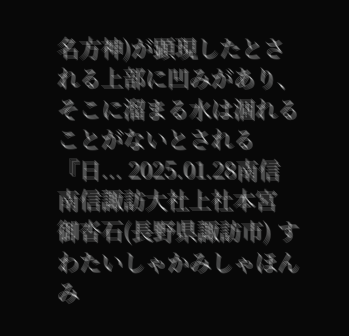名方神)が顕現したとされる上部に凹みがあり、そこに溜まる水は涸れることがないとされる『日... 2025.01.28南信
南信諏訪大社上社本宮 御沓石(長野県諏訪市) すわたいしゃかみしゃほんみ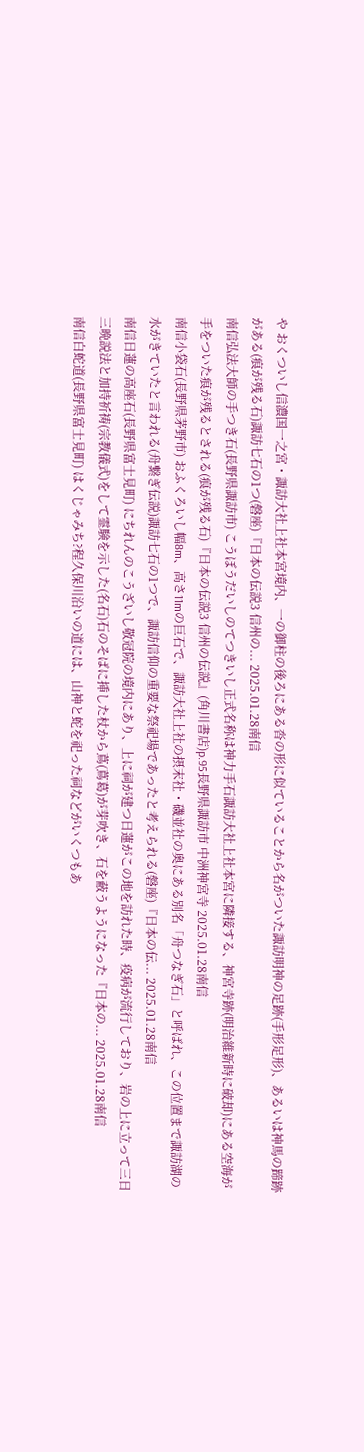や おくついし信濃国一之宮・諏訪大社上社本宮境内、一の御柱の後ろにある沓の形に似ていることから名がついた諏訪明神の足跡(手形足形)、あるいは神馬の蹄跡がある(痕が残る石)諏訪七石の1つ(磐座)『日本の伝説3 信州の... 2025.01.28南信
南信弘法大師の手つき石(長野県諏訪市) こうぼうだいしのてつきいし正式名称は神力手石諏訪大社上社本宮に隣接する、神宮寺跡(明治維新時に破却)にある空海が手をついた痕が残るとされる(痕が残る石)『日本の伝説3 信州の伝説』(角川書店)p.95長野県諏訪市 中洲神宮寺 2025.01.28南信
南信小袋石(長野県茅野市) おふくろいし幅8m、高さ11mの巨石で、諏訪大社上社の摂末社・磯並社の奥にある別名「舟つなぎ石」と呼ばれ、この位置まで諏訪湖の水がきていたと言われる(舟繋ぎ伝説)諏訪七石の1つで、諏訪信仰の重要な祭祀場であったと考えられる(磐座)『日本の伝... 2025.01.28南信
南信日蓮の高座石(長野県富士見町) にちれんのこうざいし敬冠院の境内にあり、上に祠が建つ日蓮がこの地を訪れた時、疫病が流行しており、岩の上に立って三日三晩説法と加持祈祷(宗教儀式)をして霊験を示した(名石)石のそばに挿した杖から蔦(蔦葛)が芽吹き、石を蔽うようになった『日本の... 2025.01.28南信
南信白蛇道(長野県富士見町) はくじゃみち?程久保川沿いの道には、山神と蛇を祀った祠などがいくつもあ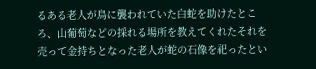るある老人が鳥に襲われていた白蛇を助けたところ、山葡萄などの採れる場所を教えてくれたそれを売って金持ちとなった老人が蛇の石像を祀ったとい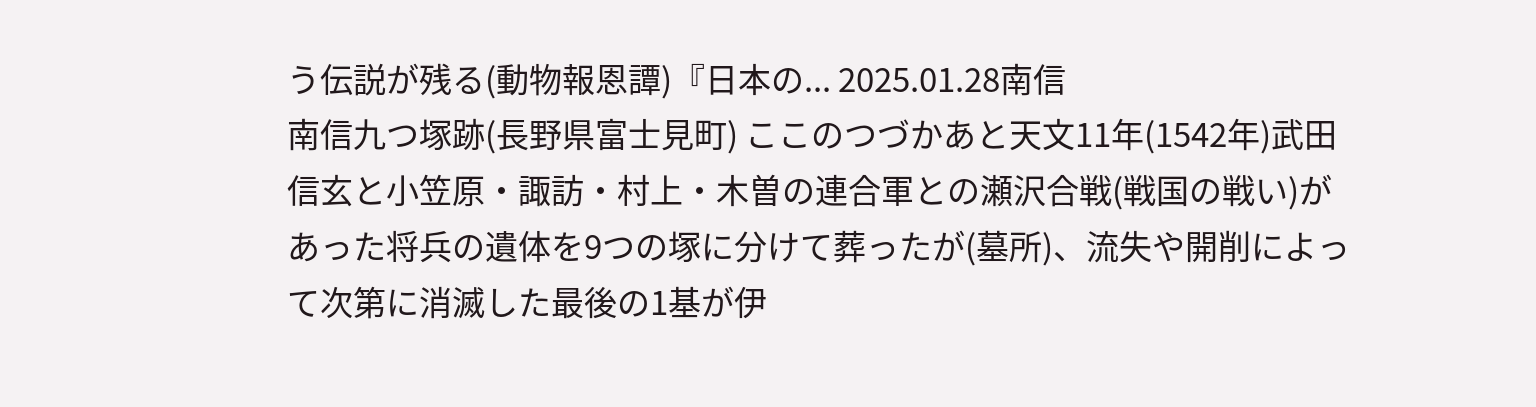う伝説が残る(動物報恩譚)『日本の... 2025.01.28南信
南信九つ塚跡(長野県富士見町) ここのつづかあと天文11年(1542年)武田信玄と小笠原・諏訪・村上・木曽の連合軍との瀬沢合戦(戦国の戦い)があった将兵の遺体を9つの塚に分けて葬ったが(墓所)、流失や開削によって次第に消滅した最後の1基が伊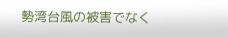勢湾台風の被害でなく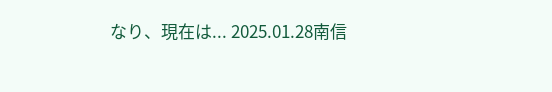なり、現在は... 2025.01.28南信